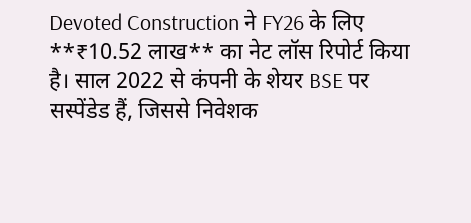Devoted Construction ने FY26 के लिए **₹10.52 लाख** का नेट लॉस रिपोर्ट किया है। साल 2022 से कंपनी के शेयर BSE पर सस्पेंडेड हैं, जिससे निवेशक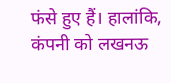फंसे हुए हैं। हालांकि, कंपनी को लखनऊ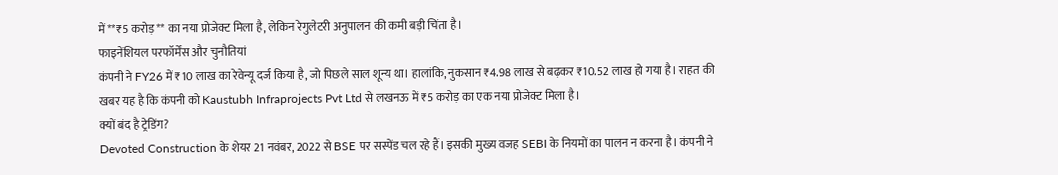में **₹5 करोड़** का नया प्रोजेक्ट मिला है, लेकिन रेगुलेटरी अनुपालन की कमी बड़ी चिंता है।
फाइनेंशियल परफॉर्मेंस और चुनौतियां
कंपनी ने FY26 में ₹10 लाख का रेवेन्यू दर्ज किया है, जो पिछले साल शून्य था। हालांकि, नुकसान ₹4.98 लाख से बढ़कर ₹10.52 लाख हो गया है। राहत की खबर यह है कि कंपनी को Kaustubh Infraprojects Pvt Ltd से लखनऊ में ₹5 करोड़ का एक नया प्रोजेक्ट मिला है।
क्यों बंद है ट्रेडिंग?
Devoted Construction के शेयर 21 नवंबर, 2022 से BSE पर सस्पेंड चल रहे हैं। इसकी मुख्य वजह SEBI के नियमों का पालन न करना है। कंपनी ने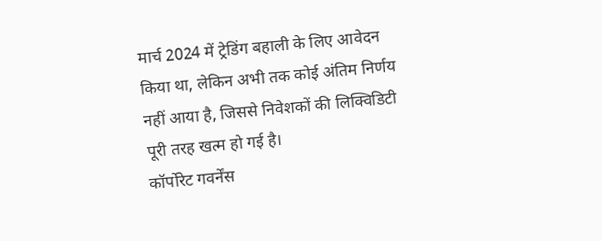मार्च 2024 में ट्रेडिंग बहाली के लिए आवेदन किया था, लेकिन अभी तक कोई अंतिम निर्णय नहीं आया है, जिससे निवेशकों की लिक्विडिटी पूरी तरह खत्म हो गई है।
कॉर्पोरेट गवर्नेंस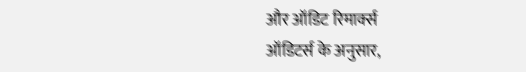और ऑडिट रिमार्क्स
ऑडिटर्स के अनुसार,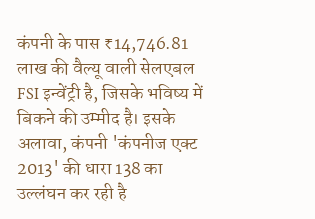कंपनी के पास ₹14,746.81 लाख की वैल्यू वाली सेलएबल FSI इन्वेंट्री है, जिसके भविष्य में बिकने की उम्मीद है। इसके अलावा, कंपनी 'कंपनीज एक्ट 2013' की धारा 138 का उल्लंघन कर रही है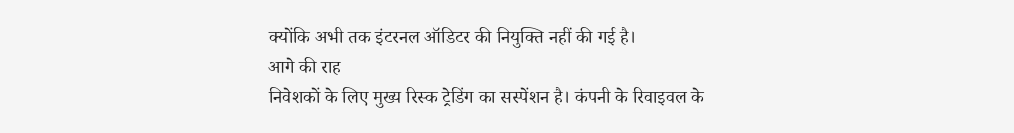क्योंकि अभी तक इंटरनल ऑडिटर की नियुक्ति नहीं की गई है।
आगे की राह
निवेशकों के लिए मुख्य रिस्क ट्रेडिंग का सस्पेंशन है। कंपनी के रिवाइवल के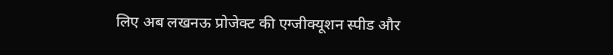लिए अब लखनऊ प्रोजेक्ट की एग्जीक्यूशन स्पीड और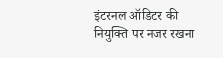इंटरनल ऑडिटर की नियुक्ति पर नजर रखना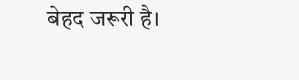बेहद जरूरी है।